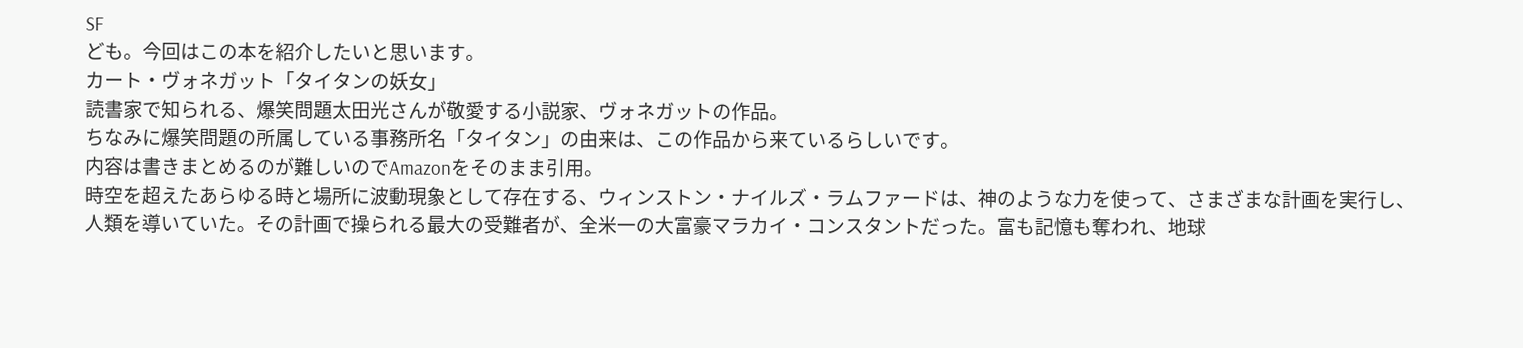SF
ども。今回はこの本を紹介したいと思います。
カート・ヴォネガット「タイタンの妖女」
読書家で知られる、爆笑問題太田光さんが敬愛する小説家、ヴォネガットの作品。
ちなみに爆笑問題の所属している事務所名「タイタン」の由来は、この作品から来ているらしいです。
内容は書きまとめるのが難しいのでAmazonをそのまま引用。
時空を超えたあらゆる時と場所に波動現象として存在する、ウィンストン・ナイルズ・ラムファードは、神のような力を使って、さまざまな計画を実行し、人類を導いていた。その計画で操られる最大の受難者が、全米一の大富豪マラカイ・コンスタントだった。富も記憶も奪われ、地球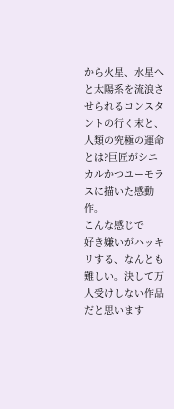から火星、水星へと太陽系を流浪させられるコンスタントの行く末と、人類の究極の運命とは?巨匠がシニカルかつユーモラスに描いた感動作。
こんな感じで
好き嫌いがハッキリする、なんとも難しい。決して万人受けしない作品だと思います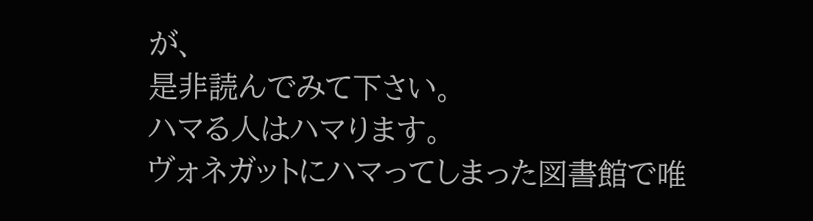が、
是非読んでみて下さい。
ハマる人はハマります。
ヴォネガットにハマってしまった図書館で唯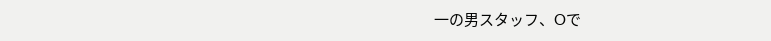一の男スタッフ、Oで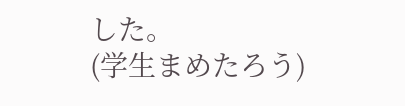した。
(学生まめたろう)